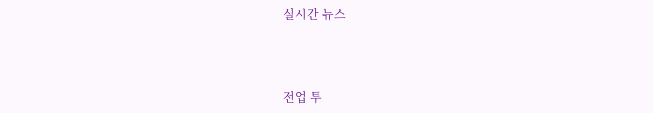실시간 뉴스



전업 투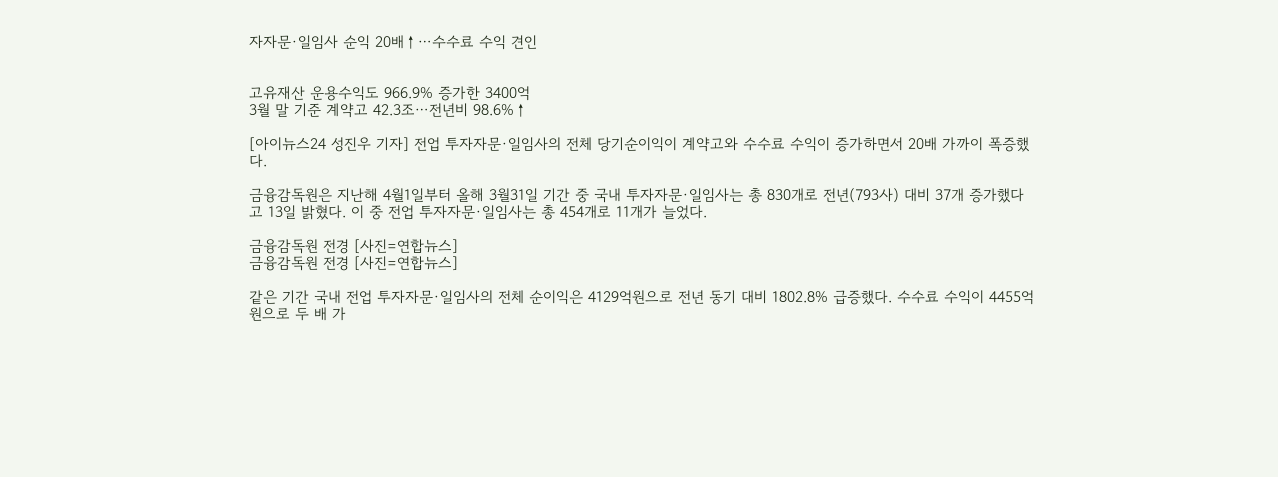자자문·일임사 순익 20배↑⋯수수료 수익 견인


고유재산 운용수익도 966.9% 증가한 3400억
3월 말 기준 계약고 42.3조⋯전년비 98.6%↑

[아이뉴스24 성진우 기자] 전업 투자자문·일임사의 전체 당기순이익이 계약고와 수수료 수익이 증가하면서 20배 가까이 폭증했다.

금융감독원은 지난해 4월1일부터 올해 3월31일 기간 중 국내 투자자문·일임사는 총 830개로 전년(793사) 대비 37개 증가했다고 13일 밝혔다. 이 중 전업 투자자문·일임사는 총 454개로 11개가 늘었다.

금융감독원 전경 [사진=연합뉴스]
금융감독원 전경 [사진=연합뉴스]

같은 기간 국내 전업 투자자문·일임사의 전체 순이익은 4129억원으로 전년 동기 대비 1802.8% 급증했다. 수수료 수익이 4455억원으로 두 배 가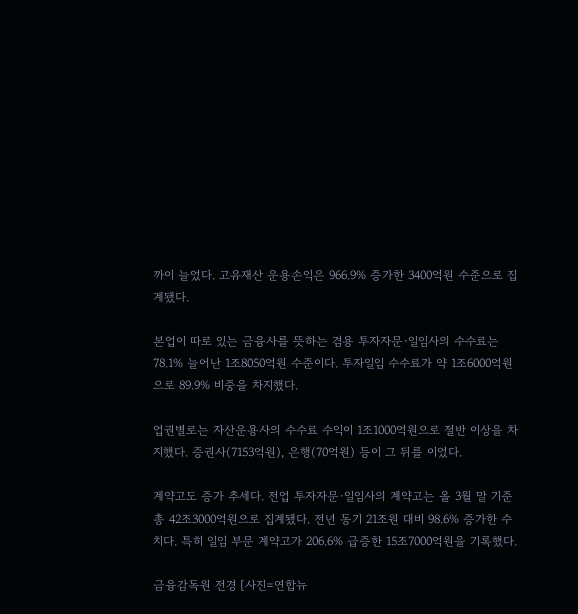까이 늘었다. 고유재산 운용손익은 966.9% 증가한 3400억원 수준으로 집계됐다.

본업이 따로 있는 금융사를 뜻하는 겸용 투자자문·일임사의 수수료는 78.1% 늘어난 1조8050억원 수준이다. 투자일임 수수료가 약 1조6000억원으로 89.9% 비중을 차지했다.

업권별로는 자산운용사의 수수료 수익이 1조1000억원으로 절반 이상을 차지했다. 증권사(7153억원), 은행(70억원) 등이 그 뒤를 이었다.

계약고도 증가 추세다. 전업 투자자문·일임사의 계약고는 올 3월 말 기준 총 42조3000억원으로 집계됐다. 전년 동기 21조원 대비 98.6% 증가한 수치다. 특히 일임 부문 계약고가 206.6% 급증한 15조7000억원을 기록했다.

금융감독원 전경 [사진=연합뉴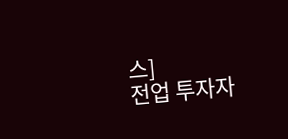스]
전업 투자자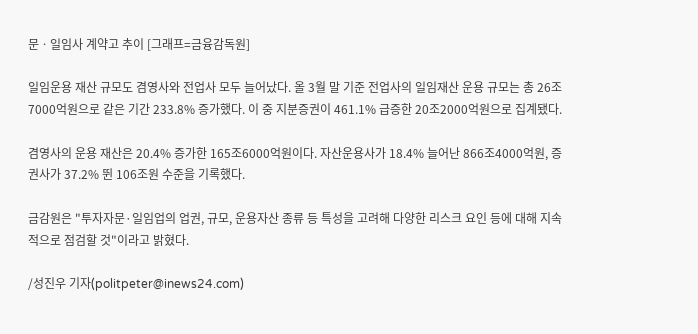문ㆍ일임사 계약고 추이 [그래프=금융감독원]

일임운용 재산 규모도 겸영사와 전업사 모두 늘어났다. 올 3월 말 기준 전업사의 일임재산 운용 규모는 총 26조7000억원으로 같은 기간 233.8% 증가했다. 이 중 지분증권이 461.1% 급증한 20조2000억원으로 집계됐다.

겸영사의 운용 재산은 20.4% 증가한 165조6000억원이다. 자산운용사가 18.4% 늘어난 866조4000억원, 증권사가 37.2% 뛴 106조원 수준을 기록했다.

금감원은 "투자자문·일임업의 업권, 규모, 운용자산 종류 등 특성을 고려해 다양한 리스크 요인 등에 대해 지속적으로 점검할 것"이라고 밝혔다.

/성진우 기자(politpeter@inews24.com)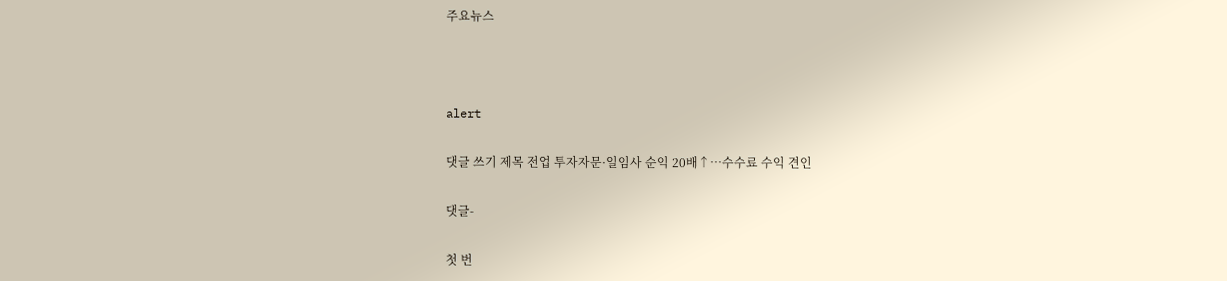주요뉴스



alert

댓글 쓰기 제목 전업 투자자문·일임사 순익 20배↑⋯수수료 수익 견인

댓글-

첫 번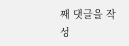째 댓글을 작성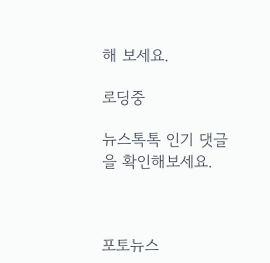해 보세요.

로딩중

뉴스톡톡 인기 댓글을 확인해보세요.



포토뉴스